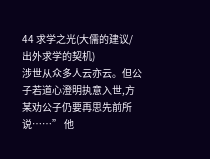44 求学之光(大儒的建议/出外求学的契机)
涉世从众多人云亦云。但公子若道心澄明执意入世,方某劝公子仍要再思先前所说……” 他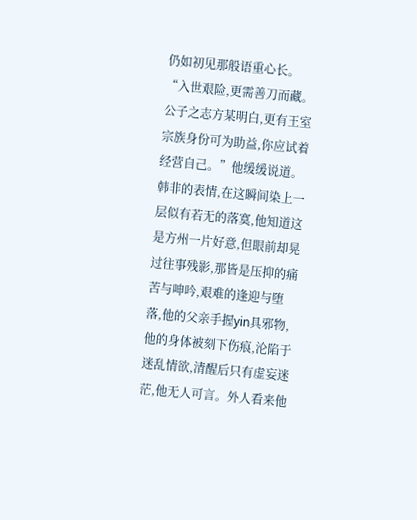仍如初见那般语重心长。 “入世艰险,更需善刀而藏。公子之志方某明白,更有王室宗族身份可为助益,你应试着经营自己。”他缓缓说道。 韩非的表情,在这瞬间染上一层似有若无的落寞,他知道这是方州一片好意,但眼前却晃过往事残影,那皆是压抑的痛苦与呻吟,艰难的逢迎与堕落,他的父亲手握yin具邪物,他的身体被刻下伤痕,沦陷于迷乱情欲,清醒后只有虚妄迷茫,他无人可言。外人看来他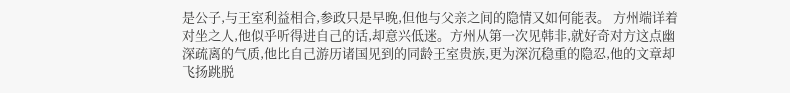是公子,与王室利益相合,参政只是早晚,但他与父亲之间的隐情又如何能表。 方州端详着对坐之人,他似乎听得进自己的话,却意兴低迷。方州从第一次见韩非,就好奇对方这点幽深疏离的气质,他比自己游历诸国见到的同龄王室贵族,更为深沉稳重的隐忍,他的文章却飞扬跳脱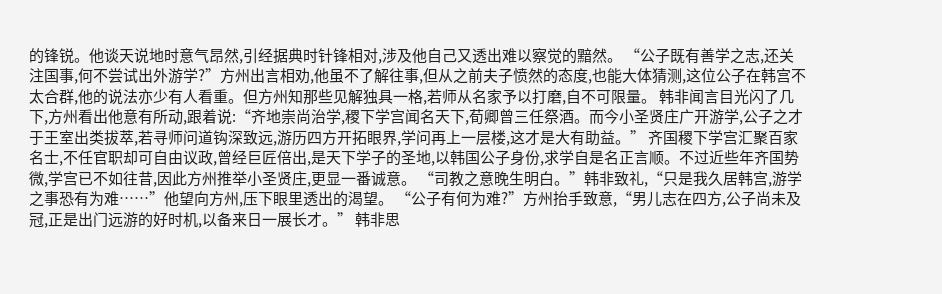的锋锐。他谈天说地时意气昂然,引经据典时针锋相对,涉及他自己又透出难以察觉的黯然。 “公子既有善学之志,还关注国事,何不尝试出外游学?”方州出言相劝,他虽不了解往事,但从之前夫子愤然的态度,也能大体猜测,这位公子在韩宫不太合群,他的说法亦少有人看重。但方州知那些见解独具一格,若师从名家予以打磨,自不可限量。 韩非闻言目光闪了几下,方州看出他意有所动,跟着说:“齐地崇尚治学,稷下学宫闻名天下,荀卿曾三任祭酒。而今小圣贤庄广开游学,公子之才于王室出类拔萃,若寻师问道钩深致远,游历四方开拓眼界,学问再上一层楼,这才是大有助益。” 齐国稷下学宫汇聚百家名士,不任官职却可自由议政,曾经巨匠倍出,是天下学子的圣地,以韩国公子身份,求学自是名正言顺。不过近些年齐国势微,学宫已不如往昔,因此方州推举小圣贤庄,更显一番诚意。 “司教之意晚生明白。”韩非致礼,“只是我久居韩宫,游学之事恐有为难……”他望向方州,压下眼里透出的渴望。 “公子有何为难?”方州抬手致意,“男儿志在四方,公子尚未及冠,正是出门远游的好时机,以备来日一展长才。” 韩非思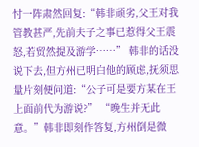忖一阵肃然回复:“韩非顽劣,父王对我管教甚严,先前夫子之事已惹得父王震怒,若贸然提及游学……” 韩非的话没说下去,但方州已明白他的顾虑,抚须思量片刻便问道:“公子可是要方某在王上面前代为游说?” “晚生并无此意。”韩非即刻作答复,方州倒是微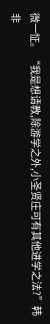微一怔。 “我是想请教,除游学之外,小圣贤庄可有其他进学之法?”韩非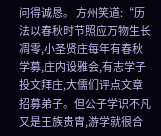问得诚恳。 方州笑道:“历法以春秋时节照应万物生长凋零,小圣贤庄每年有春秋学募,庄内设雅会,有志学子投文拜庄,大儒们评点文章招募弟子。但公子学识不凡又是王族贵胄,游学就很合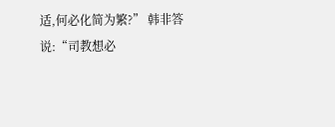适,何必化简为繁?” 韩非答说:“司教想必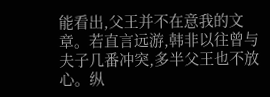能看出,父王并不在意我的文章。若直言远游,韩非以往曾与夫子几番冲突,多半父王也不放心。纵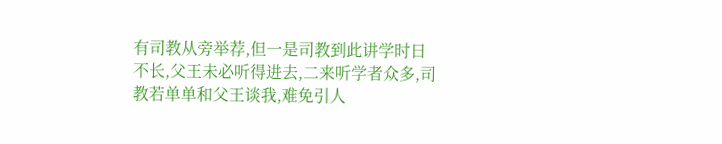有司教从旁举荐,但一是司教到此讲学时日不长,父王未必听得进去,二来听学者众多,司教若单单和父王谈我,难免引人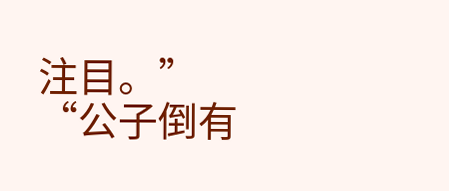注目。” “公子倒有